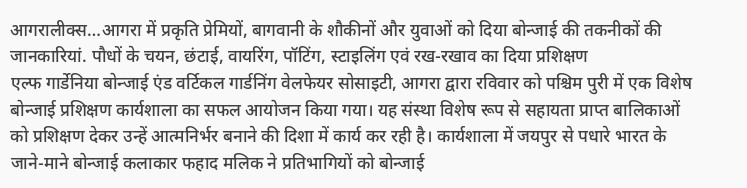आगरालीक्स…आगरा में प्रकृति प्रेमियों, बागवानी के शौकीनों और युवाओं को दिया बोन्जाई की तकनीकों की जानकारियां. पौधों के चयन, छंटाई, वायरिंग, पॉटिंग, स्टाइलिंग एवं रख-रखाव का दिया प्रशिक्षण
एल्फ गार्डेनिया बोन्जाई एंड वर्टिकल गार्डनिंग वेलफेयर सोसाइटी, आगरा द्वारा रविवार को पश्चिम पुरी में एक विशेष बोन्जाई प्रशिक्षण कार्यशाला का सफल आयोजन किया गया। यह संस्था विशेष रूप से सहायता प्राप्त बालिकाओं को प्रशिक्षण देकर उन्हें आत्मनिर्भर बनाने की दिशा में कार्य कर रही है। कार्यशाला में जयपुर से पधारे भारत के जाने-माने बोन्जाई कलाकार फहाद मलिक ने प्रतिभागियों को बोन्जाई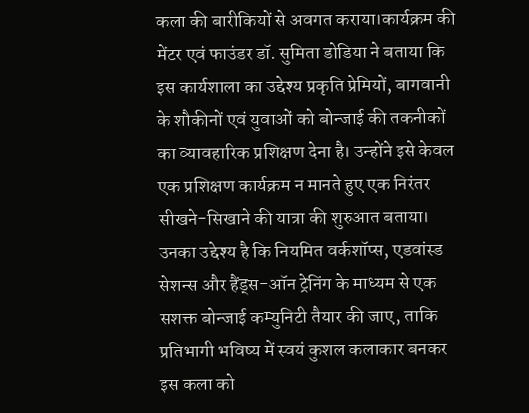कला की बारीकियों से अवगत कराया।कार्यक्रम की मेंटर एवं फाउंडर डॉ. सुमिता डोडिया ने बताया कि इस कार्यशाला का उद्देश्य प्रकृति प्रेमियों, बागवानी के शौकीनों एवं युवाओं को बोन्जाई की तकनीकों का व्यावहारिक प्रशिक्षण देना है। उन्होंने इसे केवल एक प्रशिक्षण कार्यक्रम न मानते हुए एक निरंतर सीखने-सिखाने की यात्रा की शुरुआत बताया। उनका उद्देश्य है कि नियमित वर्कशॉप्स, एडवांस्ड सेशन्स और हैंड्स-ऑन ट्रेनिंग के माध्यम से एक सशक्त बोन्जाई कम्युनिटी तैयार की जाए, ताकि प्रतिभागी भविष्य में स्वयं कुशल कलाकार बनकर इस कला को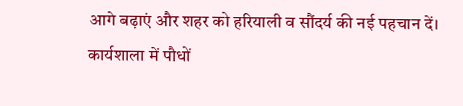आगे बढ़ाएं और शहर को हरियाली व सौंदर्य की नई पहचान दें।
कार्यशाला में पौधों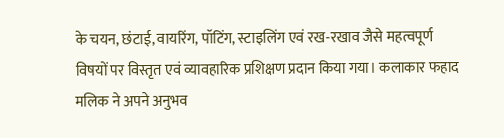के चयन, छंटाई, वायरिंग, पॉटिंग, स्टाइलिंग एवं रख-रखाव जैसे महत्वपूर्ण विषयों पर विस्तृत एवं व्यावहारिक प्रशिक्षण प्रदान किया गया। कलाकार फहाद मलिक ने अपने अनुभव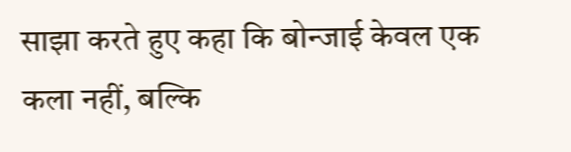साझा करते हुए कहा कि बोन्जाई केवल एक कला नहीं, बल्कि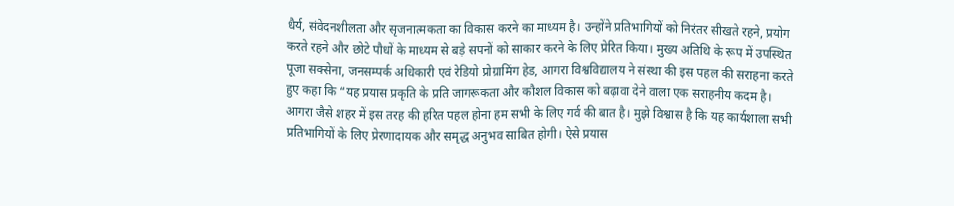धैर्य, संवेदनशीलता और सृजनात्मकता का विकास करने का माध्यम है। उन्होंने प्रतिभागियों को निरंतर सीखते रहने, प्रयोग करते रहने और छोटे पौधों के माध्यम से बड़े सपनों को साकार करने के लिए प्रेरित किया। मुख्य अतिथि के रूप में उपस्थित पूजा सक्सेना, जनसम्पर्क अधिकारी एवं रेडियो प्रोग्रामिंग हेड, आगरा विश्वविद्यालय ने संस्था की इस पहल की सराहना करते हुए कहा कि “यह प्रयास प्रकृति के प्रति जागरूकता और कौशल विकास को बढ़ावा देने वाला एक सराहनीय कदम है। आगरा जैसे शहर में इस तरह की हरित पहल होना हम सभी के लिए गर्व की बात है। मुझे विश्वास है कि यह कार्यशाला सभी प्रतिभागियों के लिए प्रेरणादायक और समृद्ध अनुभव साबित होगी। ऐसे प्रयास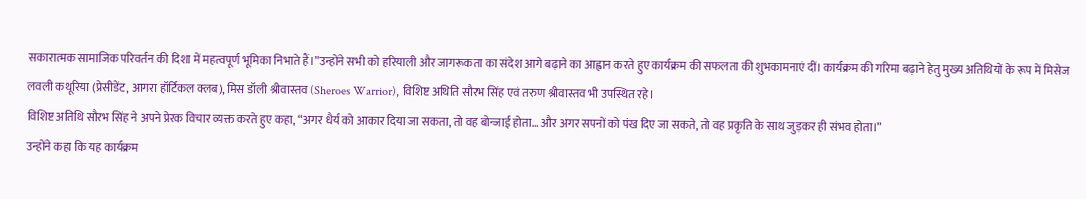सकारात्मक सामाजिक परिवर्तन की दिशा में महत्वपूर्ण भूमिका निभाते हैं।”उन्होंने सभी को हरियाली और जागरूकता का संदेश आगे बढ़ाने का आह्वान करते हुए कार्यक्रम की सफलता की शुभकामनाएं दीं। कार्यक्रम की गरिमा बढ़ाने हेतु मुख्य अतिथियों के रूप में मिसेज लवली कथूरिया (प्रेसीडेंट, आगरा हॉर्टिकल क्लब), मिस डॉली श्रीवास्तव (Sheroes Warrior), विशिष्ट अथिति सौरभ सिंह एवं तरुण श्रीवास्तव भी उपस्थित रहे।
विशिष्ट अतिथि सौरभ सिंह ने अपने प्रेरक विचार व्यक्त करते हुए कहा, “अगर धैर्य को आकार दिया जा सकता, तो वह बोन्जाई होता… और अगर सपनों को पंख दिए जा सकते, तो वह प्रकृति के साथ जुड़कर ही संभव होता।”
उन्होंने कहा कि यह कार्यक्रम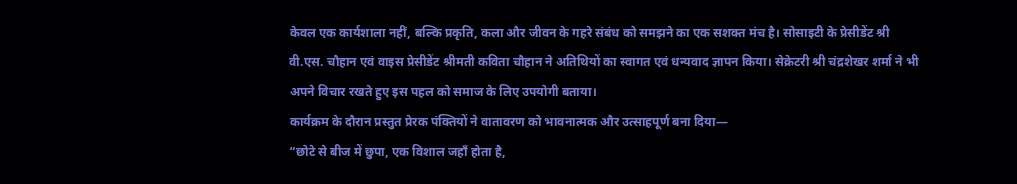केवल एक कार्यशाला नहीं, बल्कि प्रकृति, कला और जीवन के गहरे संबंध को समझने का एक सशक्त मंच है। सोसाइटी के प्रेसीडेंट श्री वी.एस. चौहान एवं वाइस प्रेसीडेंट श्रीमती कविता चौहान ने अतिथियों का स्वागत एवं धन्यवाद ज्ञापन किया। सेक्रेटरी श्री चंद्रशेखर शर्मा ने भी अपने विचार रखते हुए इस पहल को समाज के लिए उपयोगी बताया।
कार्यक्रम के दौरान प्रस्तुत प्रेरक पंक्तियों ने वातावरण को भावनात्मक और उत्साहपूर्ण बना दिया—
“छोटे से बीज में छुपा, एक विशाल जहाँ होता है,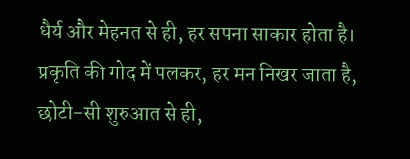धैर्य और मेहनत से ही, हर सपना साकार होता है।
प्रकृति की गोद में पलकर, हर मन निखर जाता है,
छोटी-सी शुरुआत से ही,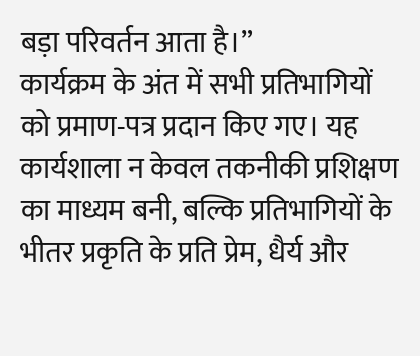बड़ा परिवर्तन आता है।”
कार्यक्रम के अंत में सभी प्रतिभागियों को प्रमाण-पत्र प्रदान किए गए। यह कार्यशाला न केवल तकनीकी प्रशिक्षण का माध्यम बनी, बल्कि प्रतिभागियों के भीतर प्रकृति के प्रति प्रेम, धैर्य और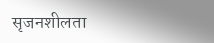सृजनशीलता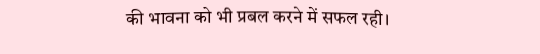की भावना को भी प्रबल करने में सफल रही।